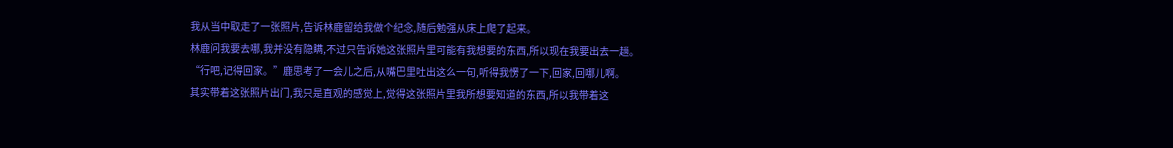我从当中取走了一张照片,告诉林鹿留给我做个纪念,随后勉强从床上爬了起来。
林鹿问我要去哪,我并没有隐瞒,不过只告诉她这张照片里可能有我想要的东西,所以现在我要出去一趟。
“行吧,记得回家。”鹿思考了一会儿之后,从嘴巴里吐出这么一句,听得我愣了一下,回家,回哪儿啊。
其实带着这张照片出门,我只是直观的感觉上,觉得这张照片里我所想要知道的东西,所以我带着这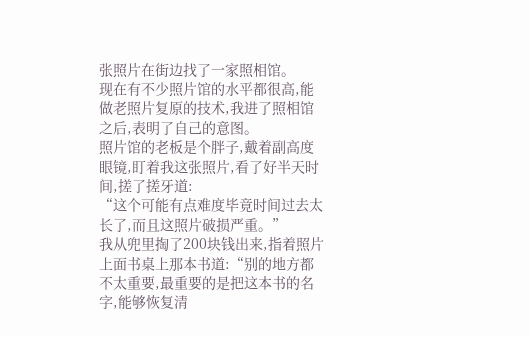张照片在街边找了一家照相馆。
现在有不少照片馆的水平都很高,能做老照片复原的技术,我进了照相馆之后,表明了自己的意图。
照片馆的老板是个胖子,戴着副高度眼镜,盯着我这张照片,看了好半天时间,搓了搓牙道:
“这个可能有点难度毕竟时间过去太长了,而且这照片破损严重。”
我从兜里掏了200块钱出来,指着照片上面书桌上那本书道:“别的地方都不太重要,最重要的是把这本书的名字,能够恢复清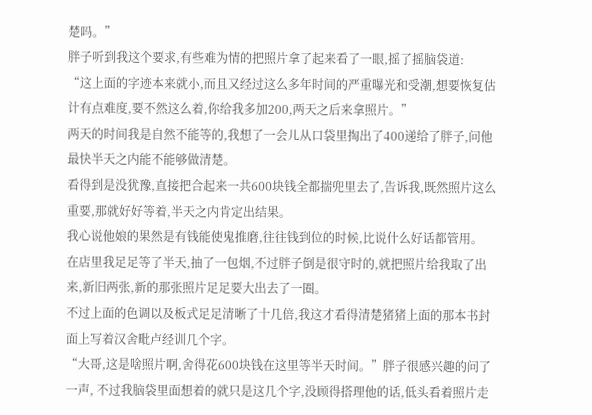楚吗。”
胖子听到我这个要求,有些难为情的把照片拿了起来看了一眼,摇了摇脑袋道:
“这上面的字迹本来就小,而且又经过这么多年时间的严重曝光和受潮,想要恢复估计有点难度,要不然这么着,你给我多加200,两天之后来拿照片。”
两天的时间我是自然不能等的,我想了一会儿从口袋里掏出了400递给了胖子,问他最快半天之内能不能够做清楚。
看得到是没犹豫,直接把合起来一共600块钱全都揣兜里去了,告诉我,既然照片这么重要,那就好好等着,半天之内肯定出结果。
我心说他娘的果然是有钱能使鬼推磨,往往钱到位的时候,比说什么好话都管用。
在店里我足足等了半天,抽了一包烟,不过胖子倒是很守时的,就把照片给我取了出来,新旧两张,新的那张照片足足要大出去了一圈。
不过上面的色调以及板式足足清晰了十几倍,我这才看得清楚猪猪上面的那本书封面上写着汉舍毗卢经训几个字。
“大哥,这是啥照片啊,舍得花600块钱在这里等半天时间。”胖子很感兴趣的问了一声, 不过我脑袋里面想着的就只是这几个字,没顾得搭理他的话,低头看着照片走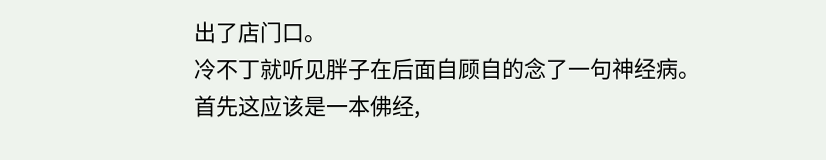出了店门口。
冷不丁就听见胖子在后面自顾自的念了一句神经病。
首先这应该是一本佛经,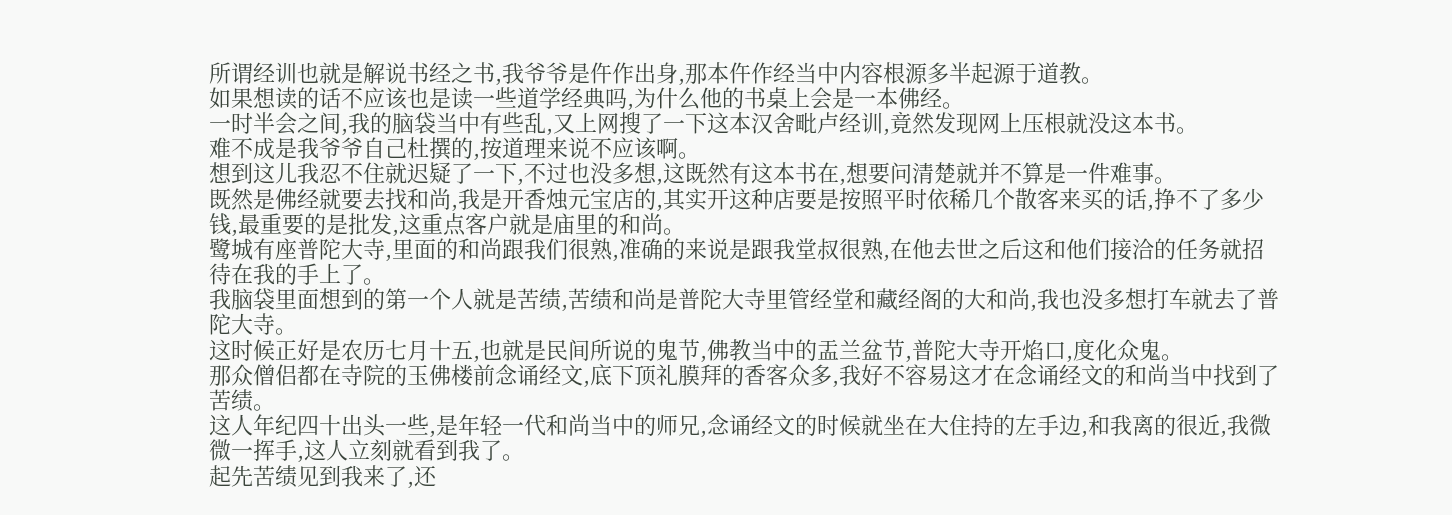所谓经训也就是解说书经之书,我爷爷是仵作出身,那本仵作经当中内容根源多半起源于道教。
如果想读的话不应该也是读一些道学经典吗,为什么他的书桌上会是一本佛经。
一时半会之间,我的脑袋当中有些乱,又上网搜了一下这本汉舍毗卢经训,竟然发现网上压根就没这本书。
难不成是我爷爷自己杜撰的,按道理来说不应该啊。
想到这儿我忍不住就迟疑了一下,不过也没多想,这既然有这本书在,想要问清楚就并不算是一件难事。
既然是佛经就要去找和尚,我是开香烛元宝店的,其实开这种店要是按照平时依稀几个散客来买的话,挣不了多少钱,最重要的是批发,这重点客户就是庙里的和尚。
鹭城有座普陀大寺,里面的和尚跟我们很熟,准确的来说是跟我堂叔很熟,在他去世之后这和他们接洽的任务就招待在我的手上了。
我脑袋里面想到的第一个人就是苦绩,苦绩和尚是普陀大寺里管经堂和藏经阁的大和尚,我也没多想打车就去了普陀大寺。
这时候正好是农历七月十五,也就是民间所说的鬼节,佛教当中的盂兰盆节,普陀大寺开焰口,度化众鬼。
那众僧侣都在寺院的玉佛楼前念诵经文,底下顶礼膜拜的香客众多,我好不容易这才在念诵经文的和尚当中找到了苦绩。
这人年纪四十出头一些,是年轻一代和尚当中的师兄,念诵经文的时候就坐在大住持的左手边,和我离的很近,我微微一挥手,这人立刻就看到我了。
起先苦绩见到我来了,还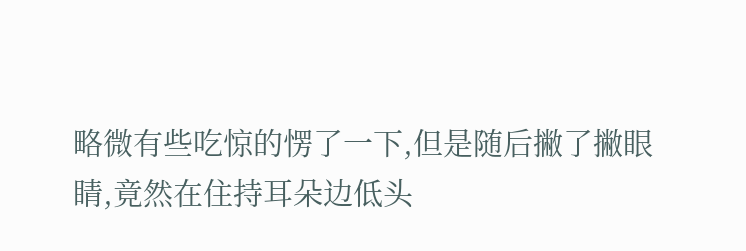略微有些吃惊的愣了一下,但是随后撇了撇眼睛,竟然在住持耳朵边低头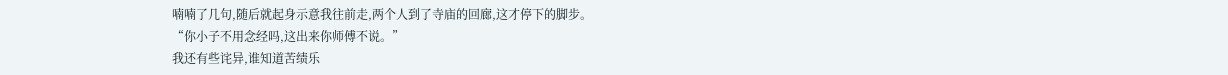喃喃了几句,随后就起身示意我往前走,两个人到了寺庙的回廊,这才停下的脚步。
“你小子不用念经吗,这出来你师傅不说。”
我还有些诧异,谁知道苦绩乐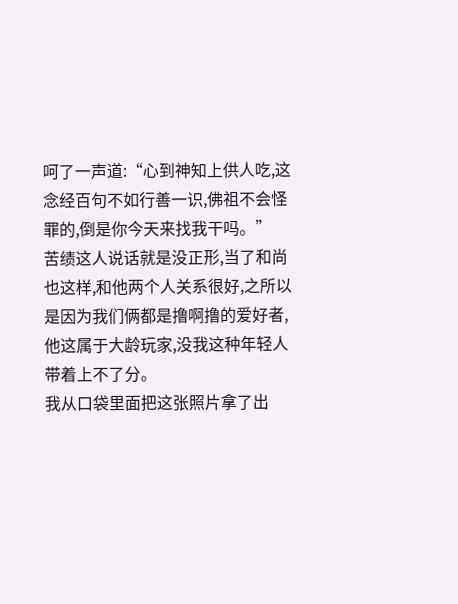呵了一声道:“心到神知上供人吃,这念经百句不如行善一识,佛祖不会怪罪的,倒是你今天来找我干吗。”
苦绩这人说话就是没正形,当了和尚也这样,和他两个人关系很好,之所以是因为我们俩都是撸啊撸的爱好者,他这属于大龄玩家,没我这种年轻人带着上不了分。
我从口袋里面把这张照片拿了出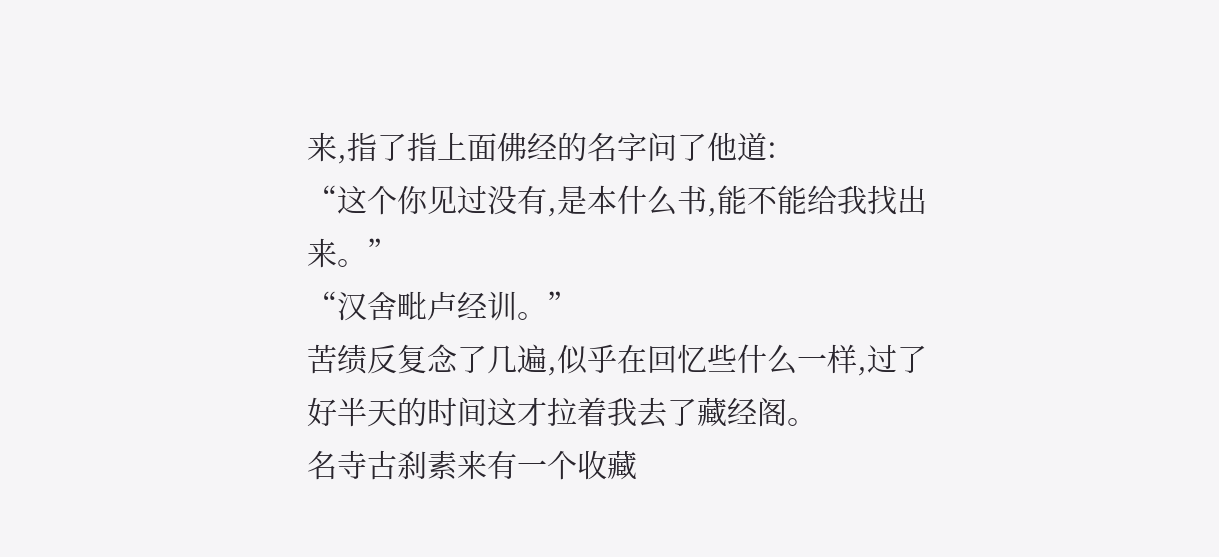来,指了指上面佛经的名字问了他道:
“这个你见过没有,是本什么书,能不能给我找出来。”
“汉舍毗卢经训。”
苦绩反复念了几遍,似乎在回忆些什么一样,过了好半天的时间这才拉着我去了藏经阁。
名寺古刹素来有一个收藏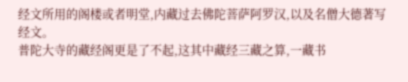经文所用的阁楼或者明堂,内藏过去佛陀菩萨阿罗汉,以及名僧大德著写经文。
普陀大寺的藏经阁更是了不起,这其中藏经三藏之算,一藏书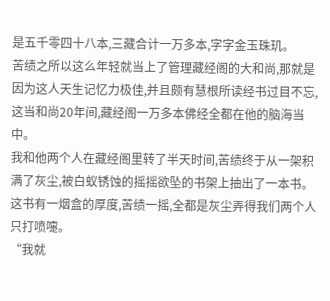是五千零四十八本,三藏合计一万多本,字字金玉珠玑。
苦绩之所以这么年轻就当上了管理藏经阁的大和尚,那就是因为这人天生记忆力极佳,并且颇有慧根所读经书过目不忘,这当和尚20年间,藏经阁一万多本佛经全都在他的脑海当中。
我和他两个人在藏经阁里转了半天时间,苦绩终于从一架积满了灰尘,被白蚁锈蚀的摇摇欲坠的书架上抽出了一本书。
这书有一烟盒的厚度,苦绩一摇,全都是灰尘弄得我们两个人只打喷嚏。
“我就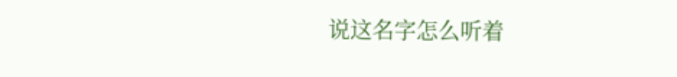说这名字怎么听着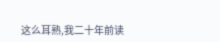这么耳熟,我二十年前读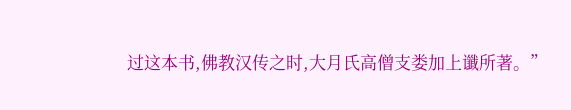过这本书,佛教汉传之时,大月氏高僧支娄加上谶所著。”